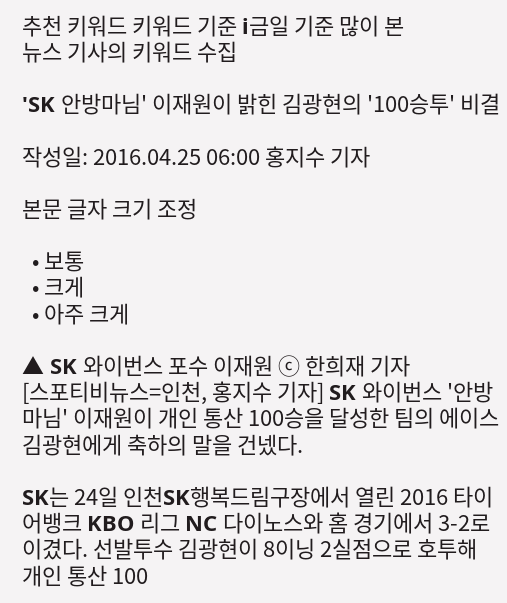추천 키워드 키워드 기준 i금일 기준 많이 본
뉴스 기사의 키워드 수집

'SK 안방마님' 이재원이 밝힌 김광현의 '100승투' 비결

작성일: 2016.04.25 06:00 홍지수 기자

본문 글자 크기 조정

  • 보통
  • 크게
  • 아주 크게

▲ SK 와이번스 포수 이재원 ⓒ 한희재 기자
[스포티비뉴스=인천, 홍지수 기자] SK 와이번스 '안방마님' 이재원이 개인 통산 100승을 달성한 팀의 에이스 김광현에게 축하의 말을 건넸다.

SK는 24일 인천SK행복드림구장에서 열린 2016 타이어뱅크 KBO 리그 NC 다이노스와 홈 경기에서 3-2로 이겼다. 선발투수 김광현이 8이닝 2실점으로 호투해 개인 통산 100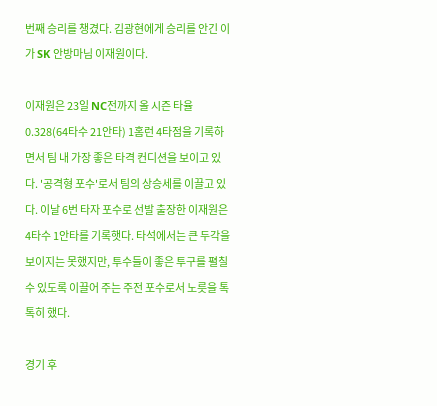번째 승리를 챙겼다. 김광현에게 승리를 안긴 이가 SK 안방마님 이재원이다.

이재원은 23일 NC전까지 올 시즌 타율 0.328(64타수 21안타) 1홈런 4타점을 기록하면서 팀 내 가장 좋은 타격 컨디션을 보이고 있다. '공격형 포수'로서 팀의 상승세를 이끌고 있다. 이날 6번 타자 포수로 선발 출장한 이재원은 4타수 1안타를 기록햇다. 타석에서는 큰 두각을 보이지는 못했지만, 투수들이 좋은 투구를 펼칠 수 있도록 이끌어 주는 주전 포수로서 노릇을 톡톡히 했다.

경기 후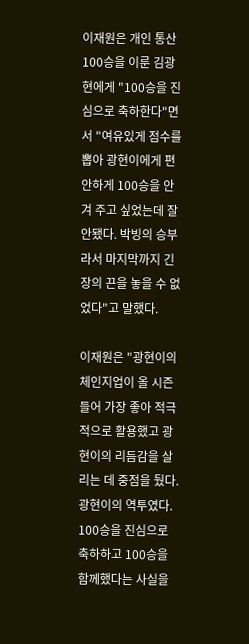이재원은 개인 통산 100승을 이룬 김광현에게 "100승을 진심으로 축하한다"면서 "여유있게 점수를 뽑아 광현이에게 편안하게 100승을 안겨 주고 싶었는데 잘 안됐다. 박빙의 승부라서 마지막까지 긴장의 끈을 놓을 수 없었다"고 말했다.

이재원은 "광현이의 체인지업이 올 시즌 들어 가장 좋아 적극적으로 활용했고 광현이의 리듬감을 살리는 데 중점을 뒀다. 광현이의 역투였다. 100승을 진심으로 축하하고 100승을 함께했다는 사실을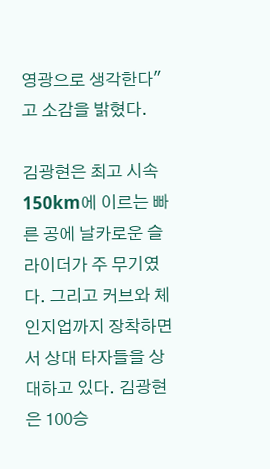영광으로 생각한다"고 소감을 밝혔다.

김광현은 최고 시속 150km에 이르는 빠른 공에 날카로운 슬라이더가 주 무기였다. 그리고 커브와 체인지업까지 장착하면서 상대 타자들을 상대하고 있다. 김광현은 100승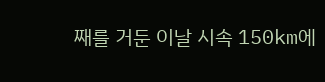째를 거둔 이날 시속 150km에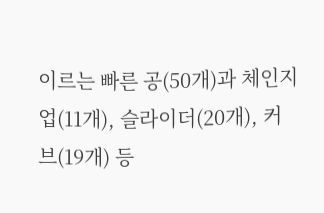이르는 빠른 공(50개)과 체인지업(11개), 슬라이더(20개), 커브(19개) 등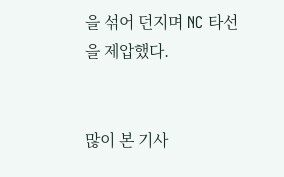을 섞어 던지며 NC 타선을 제압했다.


많이 본 기사